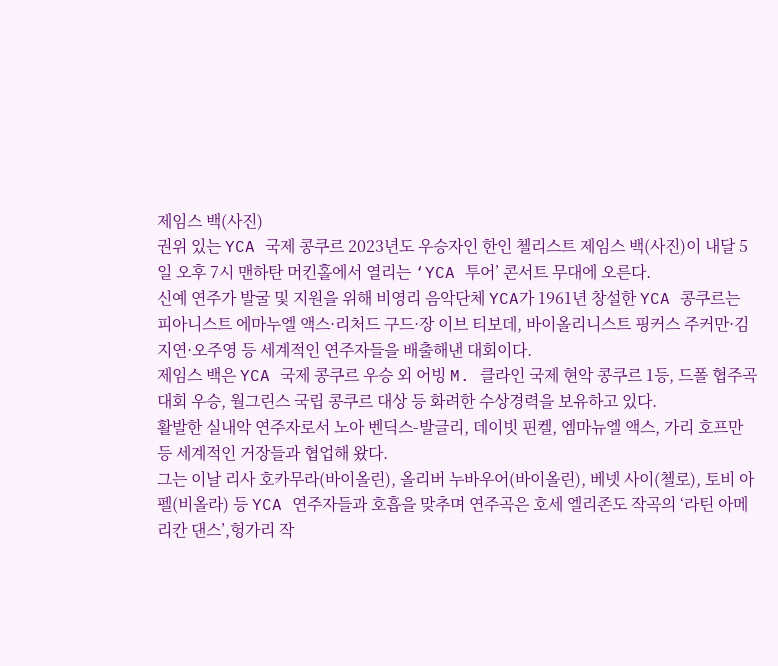제임스 백(사진)
권위 있는 YCA 국제 콩쿠르 2023년도 우승자인 한인 첼리스트 제임스 백(사진)이 내달 5일 오후 7시 맨하탄 머킨홀에서 열리는 ‘YCA 투어’ 콘서트 무대에 오른다.
신예 연주가 발굴 및 지원을 위해 비영리 음악단체 YCA가 1961년 창설한 YCA 콩쿠르는 피아니스트 에마누엘 액스·리처드 구드·장 이브 티보데, 바이올리니스트 핑커스 주커만·김지연·오주영 등 세계적인 연주자들을 배출해낸 대회이다.
제임스 백은 YCA 국제 콩쿠르 우승 외 어빙 M. 클라인 국제 현악 콩쿠르 1등, 드폴 협주곡 대회 우승, 월그린스 국립 콩쿠르 대상 등 화려한 수상경력을 보유하고 있다.
활발한 실내악 연주자로서 노아 벤딕스-발글리, 데이빗 핀켈, 엠마뉴엘 액스, 가리 호프만 등 세계적인 거장들과 협업해 왔다.
그는 이날 리사 호카무라(바이올린), 올리버 누바우어(바이올린), 베넷 사이(첼로), 토비 아펠(비올라) 등 YCA 연주자들과 호흡을 맞추며 연주곡은 호세 엘리존도 작곡의 ‘라틴 아메리칸 댄스’,헝가리 작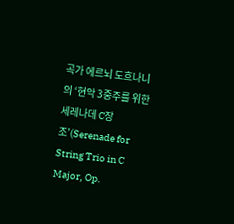곡가 에르뇌 도흐나니의 ‘현악 3중주를 위한 세레나데 C장조’(Serenade for String Trio in C Major, Op.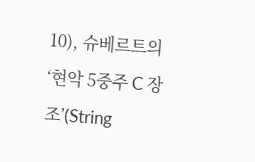10), 슈베르트의 ‘현악 5중주 C 장조’(String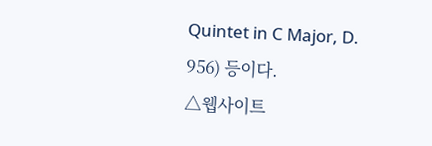Quintet in C Major, D. 956) 등이다.
△웹사이트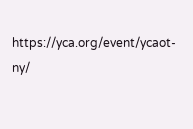https://yca.org/event/ycaot-ny/